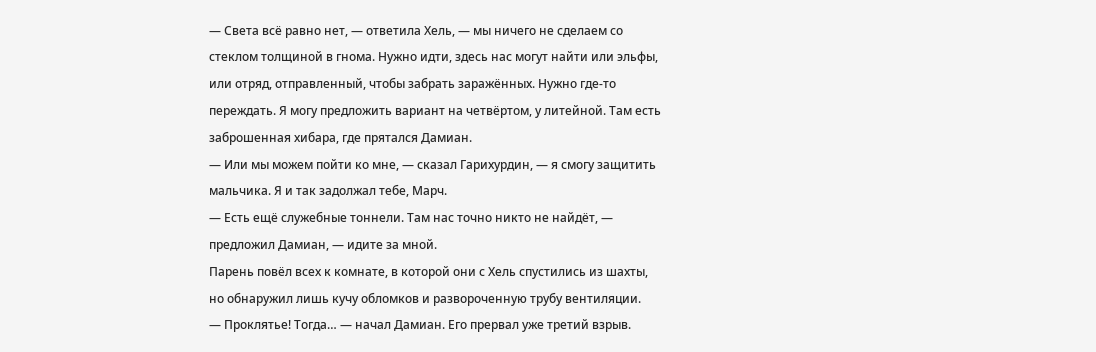— Света всё равно нет, — ответила Хель, — мы ничего не сделаем со стеклом толщиной в гнома. Нужно идти, здесь нас могут найти или эльфы, или отряд, отправленный, чтобы забрать заражённых. Нужно где-то переждать. Я могу предложить вариант на четвёртом, у литейной. Там есть заброшенная хибара, где прятался Дамиан.
— Или мы можем пойти ко мне, — сказал Гарихурдин, — я смогу защитить мальчика. Я и так задолжал тебе, Марч.
— Есть ещё служебные тоннели. Там нас точно никто не найдёт, — предложил Дамиан, — идите за мной.
Парень повёл всех к комнате, в которой они с Хель спустились из шахты, но обнаружил лишь кучу обломков и развороченную трубу вентиляции.
— Проклятье! Тогда… — начал Дамиан. Его прервал уже третий взрыв.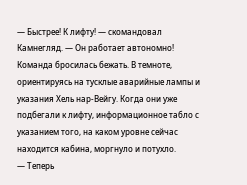— Быстрее! К лифту! — скомандовал Камнегляд. — Он работает автономно!
Команда бросилась бежать. В темноте, ориентируясь на тусклые аварийные лампы и указания Хель нар-Вейгу. Когда они уже подбегали к лифту, информационное табло с указанием того, на каком уровне сейчас находится кабина, моргнуло и потухло.
— Теперь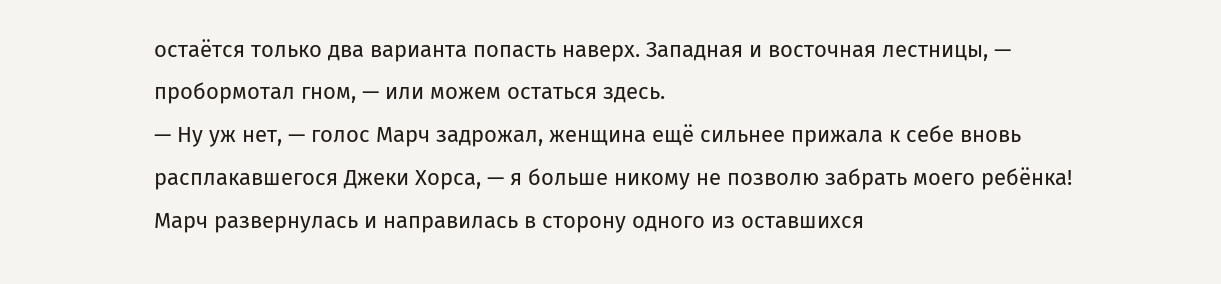остаётся только два варианта попасть наверх. Западная и восточная лестницы, — пробормотал гном, — или можем остаться здесь.
— Ну уж нет, — голос Марч задрожал, женщина ещё сильнее прижала к себе вновь расплакавшегося Джеки Хорса, — я больше никому не позволю забрать моего ребёнка!
Марч развернулась и направилась в сторону одного из оставшихся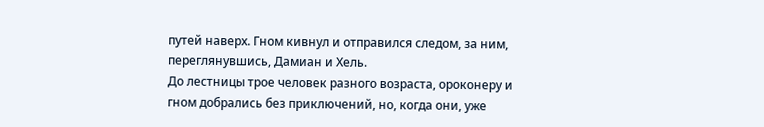путей наверх. Гном кивнул и отправился следом, за ним, переглянувшись, Дамиан и Хель.
До лестницы трое человек разного возраста, ороконеру и гном добрались без приключений, но, когда они, уже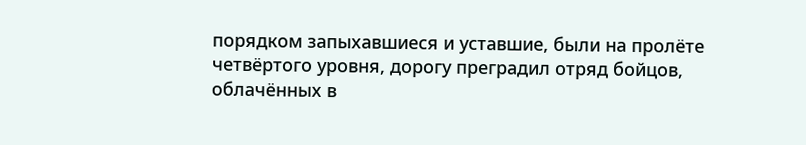порядком запыхавшиеся и уставшие, были на пролёте четвёртого уровня, дорогу преградил отряд бойцов, облачённых в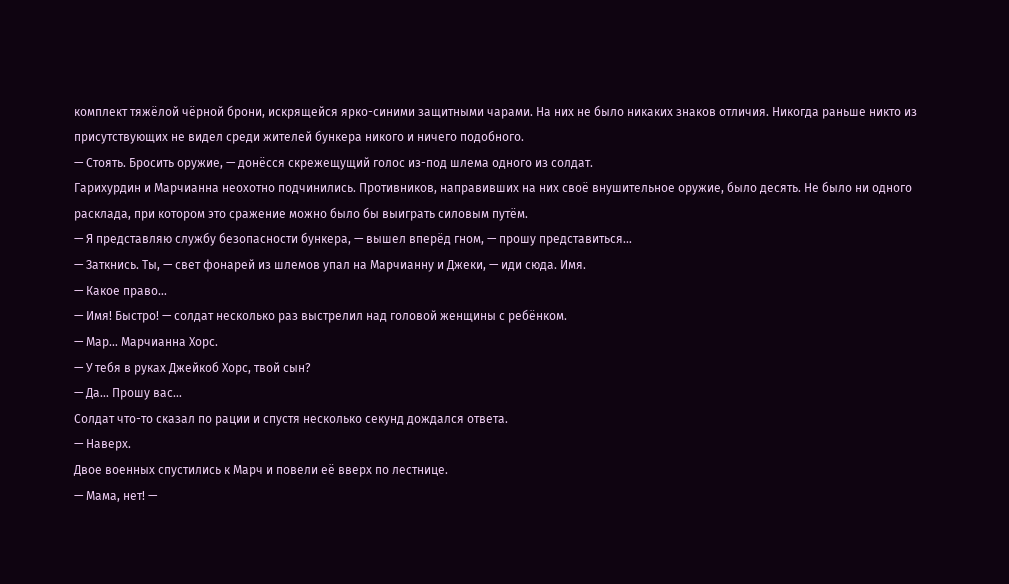комплект тяжёлой чёрной брони, искрящейся ярко-синими защитными чарами. На них не было никаких знаков отличия. Никогда раньше никто из присутствующих не видел среди жителей бункера никого и ничего подобного.
— Стоять. Бросить оружие, — донёсся скрежещущий голос из-под шлема одного из солдат.
Гарихурдин и Марчианна неохотно подчинились. Противников, направивших на них своё внушительное оружие, было десять. Не было ни одного расклада, при котором это сражение можно было бы выиграть силовым путём.
— Я представляю службу безопасности бункера, — вышел вперёд гном, — прошу представиться…
— Заткнись. Ты, — свет фонарей из шлемов упал на Марчианну и Джеки, — иди сюда. Имя.
— Какое право…
— Имя! Быстро! — солдат несколько раз выстрелил над головой женщины с ребёнком.
— Мар… Марчианна Хорс.
— У тебя в руках Джейкоб Хорс, твой сын?
— Да… Прошу вас…
Солдат что-то сказал по рации и спустя несколько секунд дождался ответа.
— Наверх.
Двое военных спустились к Марч и повели её вверх по лестнице.
— Мама, нет! —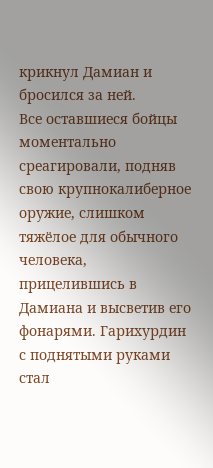крикнул Дамиан и бросился за ней.
Все оставшиеся бойцы моментально среагировали, подняв свою крупнокалиберное оружие, слишком тяжёлое для обычного человека, прицелившись в Дамиана и высветив его фонарями. Гарихурдин с поднятыми руками стал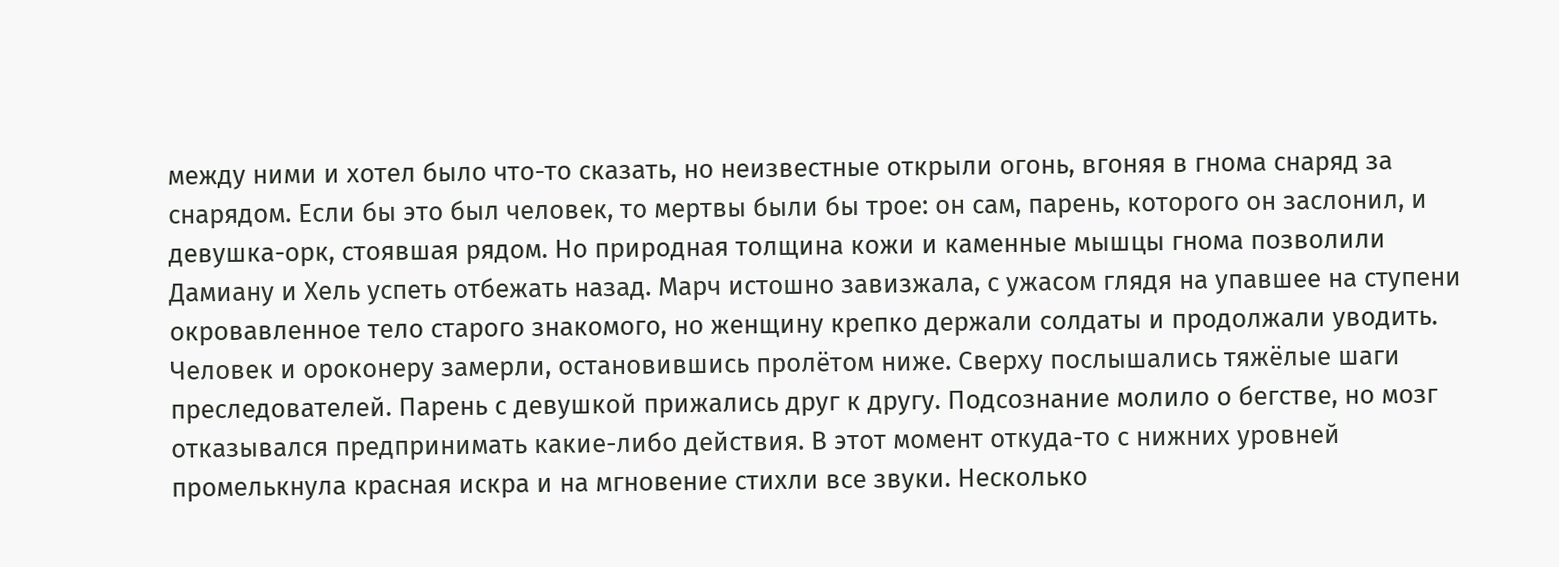между ними и хотел было что-то сказать, но неизвестные открыли огонь, вгоняя в гнома снаряд за снарядом. Если бы это был человек, то мертвы были бы трое: он сам, парень, которого он заслонил, и девушка-орк, стоявшая рядом. Но природная толщина кожи и каменные мышцы гнома позволили Дамиану и Хель успеть отбежать назад. Марч истошно завизжала, с ужасом глядя на упавшее на ступени окровавленное тело старого знакомого, но женщину крепко держали солдаты и продолжали уводить.
Человек и ороконеру замерли, остановившись пролётом ниже. Сверху послышались тяжёлые шаги преследователей. Парень с девушкой прижались друг к другу. Подсознание молило о бегстве, но мозг отказывался предпринимать какие-либо действия. В этот момент откуда-то с нижних уровней промелькнула красная искра и на мгновение стихли все звуки. Несколько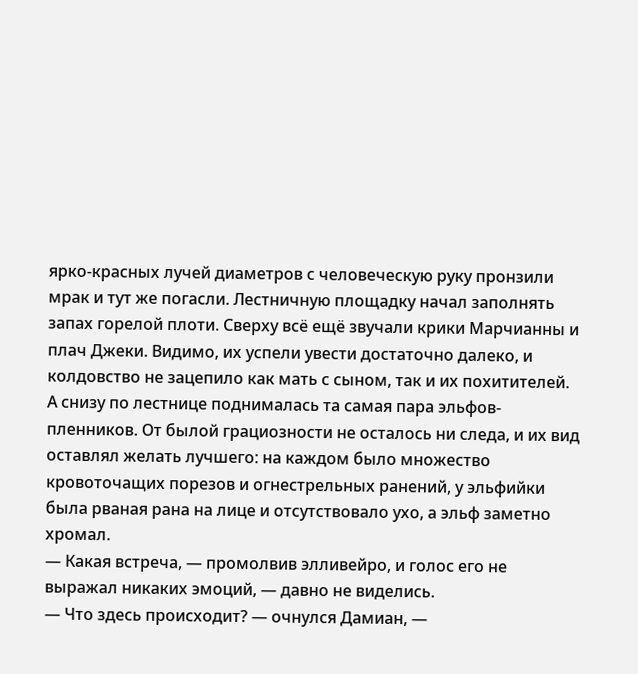ярко-красных лучей диаметров с человеческую руку пронзили мрак и тут же погасли. Лестничную площадку начал заполнять запах горелой плоти. Сверху всё ещё звучали крики Марчианны и плач Джеки. Видимо, их успели увести достаточно далеко, и колдовство не зацепило как мать с сыном, так и их похитителей.
А снизу по лестнице поднималась та самая пара эльфов-пленников. От былой грациозности не осталось ни следа, и их вид оставлял желать лучшего: на каждом было множество кровоточащих порезов и огнестрельных ранений, у эльфийки была рваная рана на лице и отсутствовало ухо, а эльф заметно хромал.
— Какая встреча, — промолвив элливейро, и голос его не выражал никаких эмоций, — давно не виделись.
— Что здесь происходит? — очнулся Дамиан, —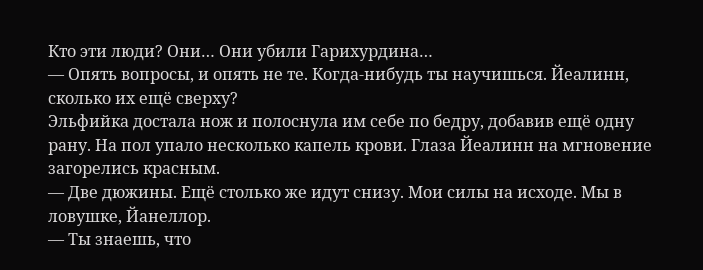Кто эти люди? Они… Они убили Гарихурдина…
— Опять вопросы, и опять не те. Когда-нибудь ты научишься. Йеалинн, сколько их ещё сверху?
Эльфийка достала нож и полоснула им себе по бедру, добавив ещё одну рану. На пол упало несколько капель крови. Глаза Йеалинн на мгновение загорелись красным.
— Две дюжины. Ещё столько же идут снизу. Мои силы на исходе. Мы в ловушке, Йанеллор.
— Ты знаешь, что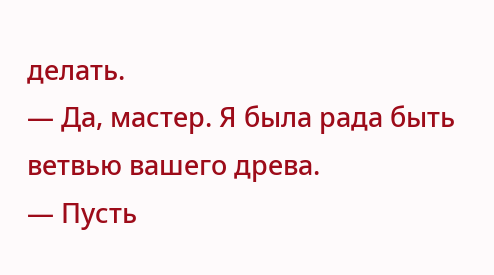делать.
— Да, мастер. Я была рада быть ветвью вашего древа.
— Пусть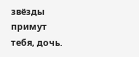звёзды примут тебя, дочь.